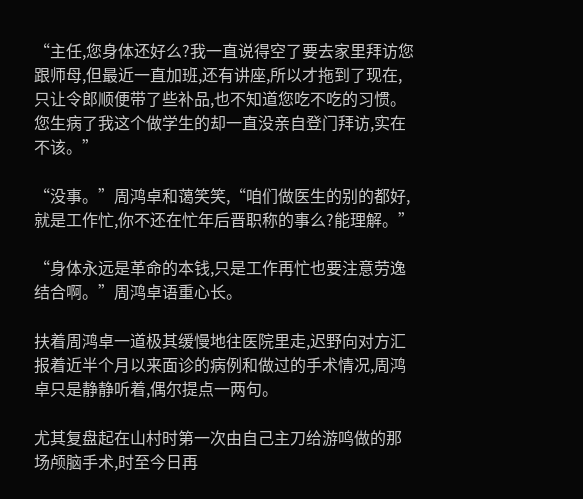“主任,您身体还好么?我一直说得空了要去家里拜访您跟师母,但最近一直加班,还有讲座,所以才拖到了现在,只让令郎顺便带了些补品,也不知道您吃不吃的习惯。您生病了我这个做学生的却一直没亲自登门拜访,实在不该。”

“没事。”周鸿卓和蔼笑笑,“咱们做医生的别的都好,就是工作忙,你不还在忙年后晋职称的事么?能理解。”

“身体永远是革命的本钱,只是工作再忙也要注意劳逸结合啊。”周鸿卓语重心长。

扶着周鸿卓一道极其缓慢地往医院里走,迟野向对方汇报着近半个月以来面诊的病例和做过的手术情况,周鸿卓只是静静听着,偶尔提点一两句。

尤其复盘起在山村时第一次由自己主刀给游鸣做的那场颅脑手术,时至今日再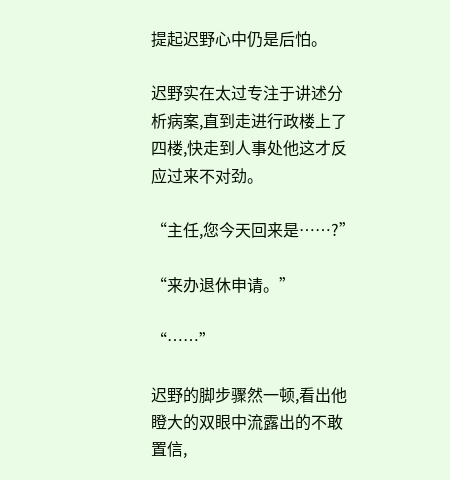提起迟野心中仍是后怕。

迟野实在太过专注于讲述分析病案,直到走进行政楼上了四楼,快走到人事处他这才反应过来不对劲。

“主任,您今天回来是……?”

“来办退休申请。”

“……”

迟野的脚步骤然一顿,看出他瞪大的双眼中流露出的不敢置信,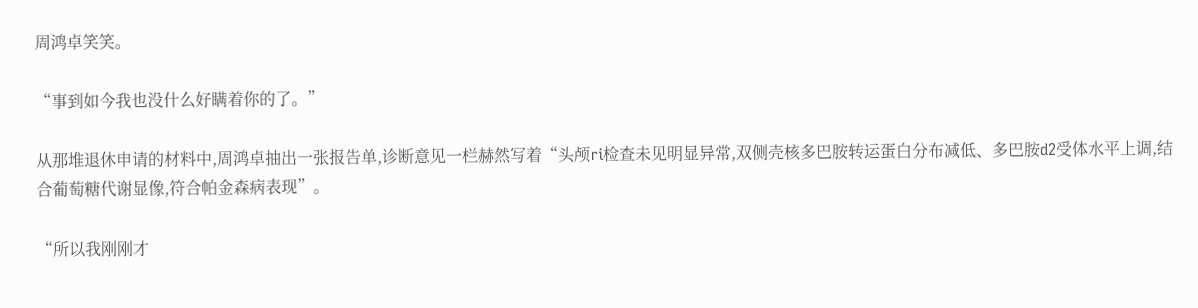周鸿卓笑笑。

“事到如今我也没什么好瞒着你的了。”

从那堆退休申请的材料中,周鸿卓抽出一张报告单,诊断意见一栏赫然写着“头颅ri检查未见明显异常,双侧壳核多巴胺转运蛋白分布减低、多巴胺d2受体水平上调,结合葡萄糖代谢显像,符合帕金森病表现”。

“所以我刚刚才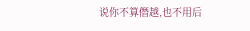说你不算僭越,也不用后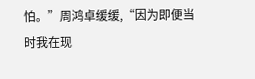怕。”周鸿卓缓缓,“因为即便当时我在现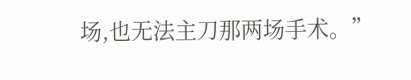场,也无法主刀那两场手术。”